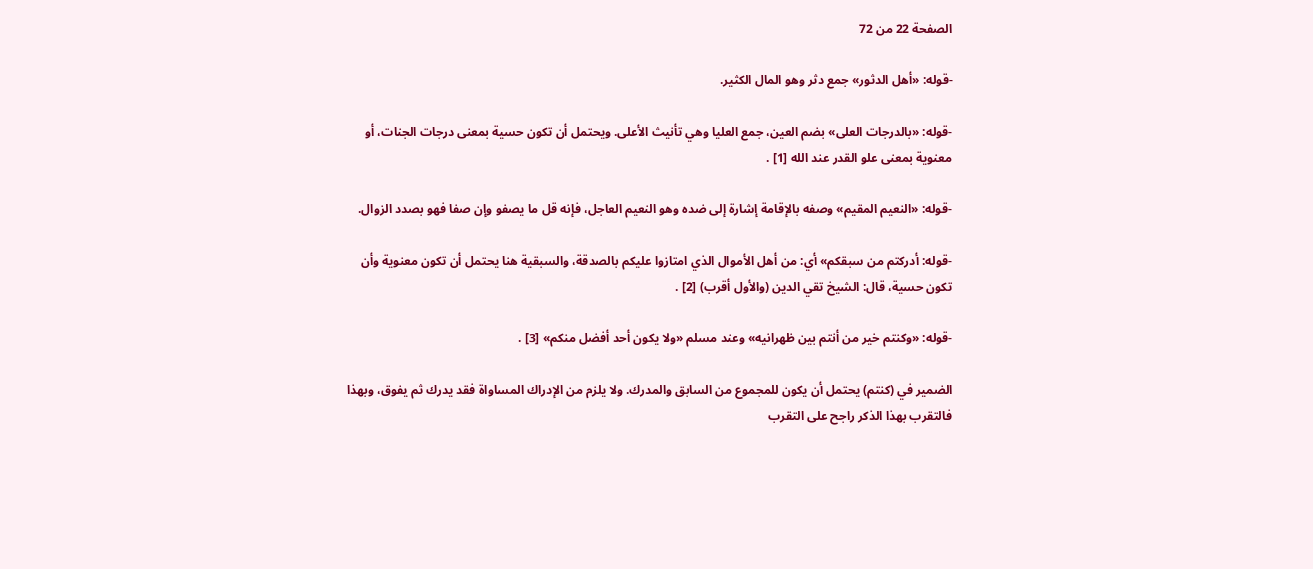الصفحة 22 من 72

-قوله: «أهل الدثور» جمع دثر وهو المال الكثير.

-قوله: «بالدرجات العلى» بضم العين، جمع العليا وهي تأنيث الأعلى. ويحتمل أن تكون حسية بمعنى درجات الجنات، أو معنوية بمعنى علو القدر عند الله [1] .

-قوله: «النعيم المقيم» وصفه بالإقامة إشارة إلى ضده وهو النعيم العاجل، فإنه قل ما يصفو وإن صفا فهو بصدد الزوال.

-قوله: أدركتم من سبقكم» أي: من أهل الأموال الذي امتازوا عليكم بالصدقة، والسبقية هنا يحتمل أن تكون معنوية وأن تكون حسية، قال: الشيخ تقي الدين (والأول أقرب) [2] .

-قوله: «وكنتم خير من أنتم بين ظهرانيه» وعند مسلم «ولا يكون أحد أفضل منكم» [3] .

الضمير في (كنتم) يحتمل أن يكون للمجموع من السابق والمدرك. ولا يلزم من الإدراك المساواة فقد يدرك ثم يفوق، وبهذا فالتقرب بهذا الذكر راجح على التقرب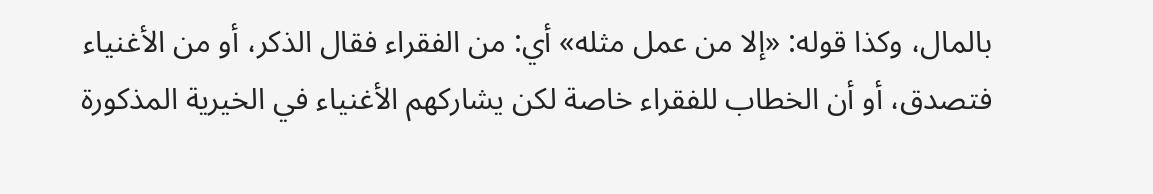بالمال، وكذا قوله: «إلا من عمل مثله» أي: من الفقراء فقال الذكر، أو من الأغنياء فتصدق، أو أن الخطاب للفقراء خاصة لكن يشاركهم الأغنياء في الخيرية المذكورة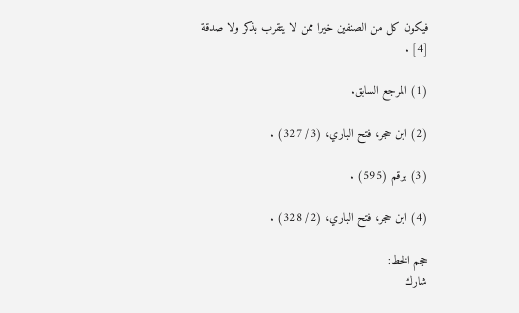فيكون كل من الصنفين خيرا ممن لا يتقرب بذكر ولا صدقة [4] .

(1) المرجع السابق.

(2) ابن حجر، فتح الباري، (3/ 327) .

(3) برقم (595) .

(4) ابن حجر، فتح الباري، (2/ 328) .

حجم الخط:
شارك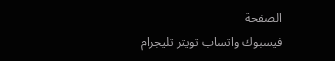الصفحة
فيسبوك واتساب تويتر تليجرام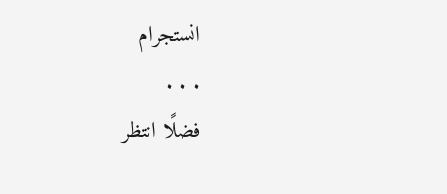انستجرام
. . .
فضلًا انتظر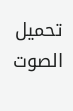تحميل الصوت